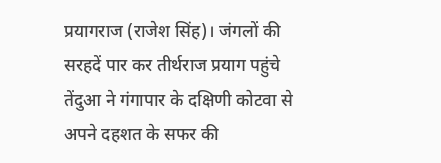प्रयागराज (राजेश सिंह)। जंगलों की सरहदें पार कर तीर्थराज प्रयाग पहुंचे तेंदुआ ने गंगापार के दक्षिणी कोटवा से अपने दहशत के सफर की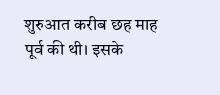शुरुआत करीब छह माह पूर्व की थी। इसके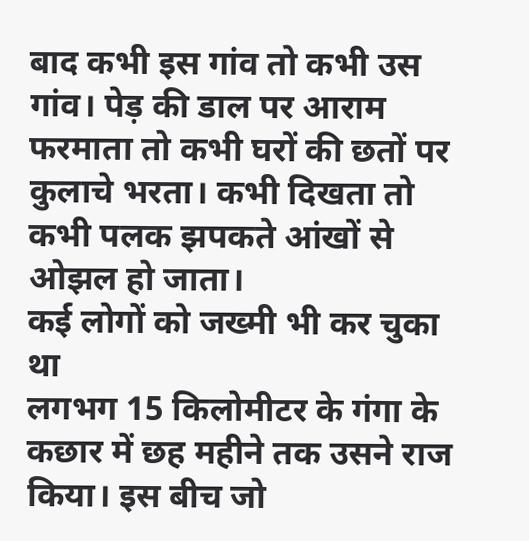बाद कभी इस गांव तो कभी उस गांव। पेड़ की डाल पर आराम फरमाता तो कभी घरों की छतों पर कुलाचे भरता। कभी दिखता तो कभी पलक झपकते आंखों से ओझल हो जाता।
कई लोगों को जख्मी भी कर चुका था
लगभग 15 किलोमीटर के गंगा के कछार में छह महीने तक उसने राज किया। इस बीच जो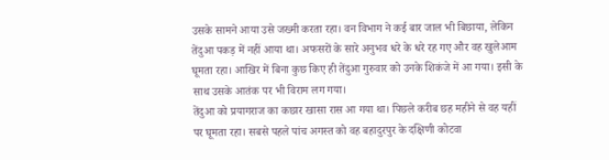उसके सामने आया उसे जख्मी करता रहा। वन विभाग ने कई बार जाल भी बिछाया, लेकिन तेंदुआ पकड़ में नहीं आया था। अफसरों के सारे अनुभव धरे के धरे रह गए और वह खुलेआम घूमता रहा। आखिर में बिना कुछ किए ही तेंदुआ गुरुवार को उनके शिकंजे में आ गया। इसी के साथ उसके आतंक पर भी विराम लग गया।
तेंदुआ को प्रयागराज का कछार खासा रास आ गया था। पिछले करीब छह महीने से वह यहीं पर घूमता रहा। सबसे पहले पांच अगस्त को वह बहादुरपुर के दक्षिणी कोटवा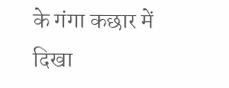के गंगा कछार में दिखा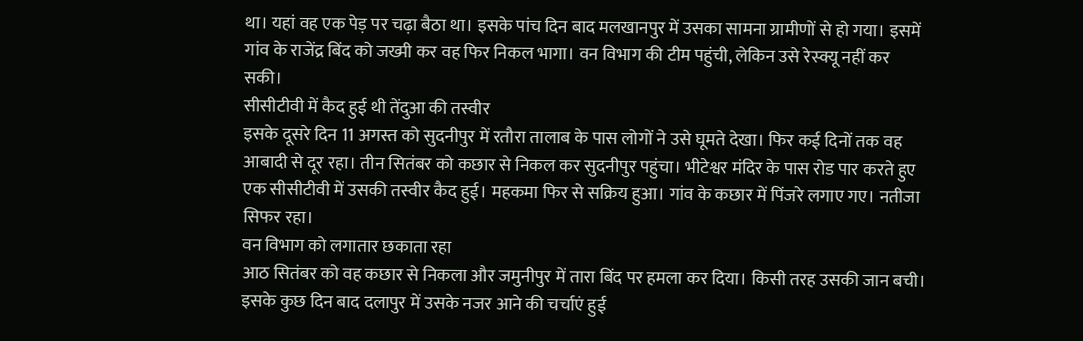था। यहां वह एक पेड़ पर चढ़ा बैठा था। इसके पांच दिन बाद मलखानपुर में उसका सामना ग्रामीणों से हो गया। इसमें गांव के राजेंद्र बिंद को जख्मी कर वह फिर निकल भागा। वन विभाग की टीम पहुंची, लेकिन उसे रेस्क्यू नहीं कर सकी।
सीसीटीवी में कैद हुई थी तेंदुआ की तस्वीर
इसके दूसरे दिन 11 अगस्त को सुदनीपुर में रतौरा तालाब के पास लोगों ने उसे घूमते देखा। फिर कई दिनों तक वह आबादी से दूर रहा। तीन सितंबर को कछार से निकल कर सुदनीपुर पहुंचा। भीटेश्वर मंदिर के पास रोड पार करते हुए एक सीसीटीवी में उसकी तस्वीर कैद हुई। महकमा फिर से सक्रिय हुआ। गांव के कछार में पिंजरे लगाए गए। नतीजा सिफर रहा।
वन विभाग को लगातार छकाता रहा
आठ सितंबर को वह कछार से निकला और जमुनीपुर में तारा बिंद पर हमला कर दिया। किसी तरह उसकी जान बची। इसके कुछ दिन बाद दलापुर में उसके नजर आने की चर्चाएं हुई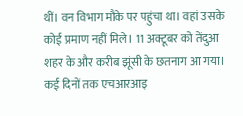थीं। वन विभाग मौके पर पहुंचा था। वहां उसके कोई प्रमाण नहीं मिले। 11 अक्टूबर को तेंदुआ शहर के और करीब झूंसी के छतनाग आ गया। कई दिनों तक एचआरआइ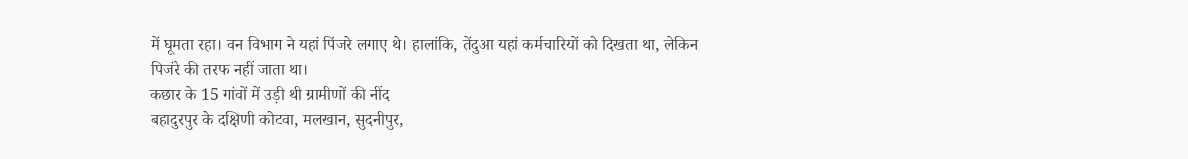में घूमता रहा। वन विभाग ने यहां पिंजरे लगाए थे। हालांकि, तेंदुआ यहां कर्मचारियों को दिखता था, लेकिन पिजंरे की तरफ नहीं जाता था।
कछार के 15 गांवों में उड़ी थी ग्रामीणों की नींद
बहादुरपुर के दक्षिणी कोटवा, मलखान, सुदनीपुर,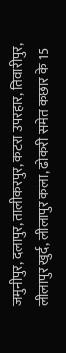जमुनीपुर, दलापुर, तालीकरपुर, कटरा उपरहार, तिवारीपुर, लीलापुर खुर्द, लीलापुर कला, ढोकरी समेत कछार के 15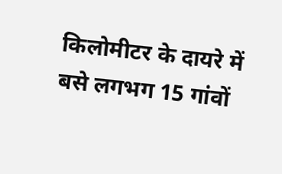किलोमीटर के दायरे में बसे लगभग 15 गांवों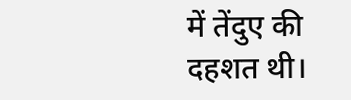में तेंदुए की दहशत थी।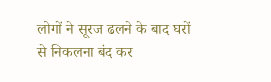लोगों ने सूरज ढलने के बाद घरों से निकलना बंद कर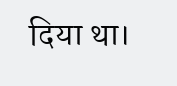दिया था।